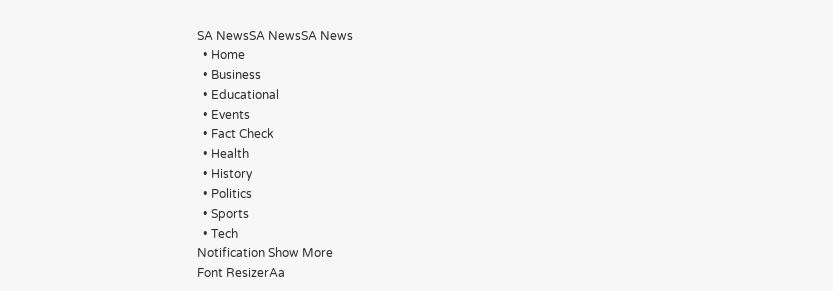SA NewsSA NewsSA News
  • Home
  • Business
  • Educational
  • Events
  • Fact Check
  • Health
  • History
  • Politics
  • Sports
  • Tech
Notification Show More
Font ResizerAa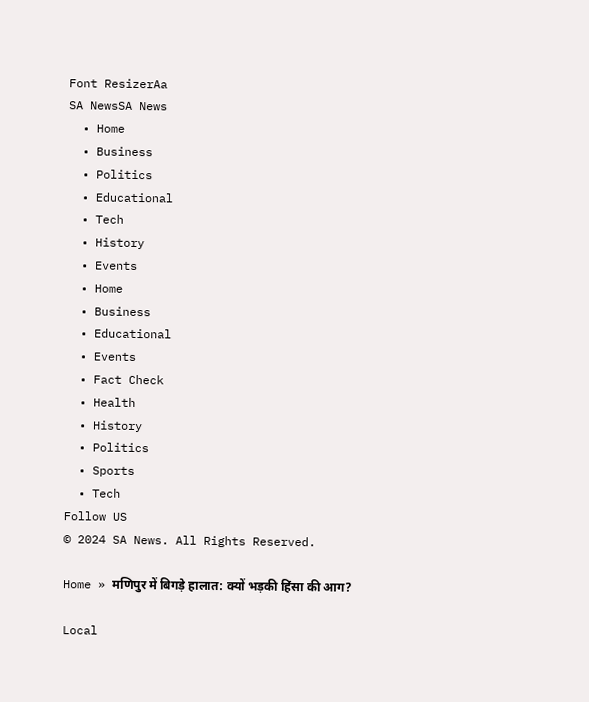Font ResizerAa
SA NewsSA News
  • Home
  • Business
  • Politics
  • Educational
  • Tech
  • History
  • Events
  • Home
  • Business
  • Educational
  • Events
  • Fact Check
  • Health
  • History
  • Politics
  • Sports
  • Tech
Follow US
© 2024 SA News. All Rights Reserved.

Home » मणिपुर में बिगड़े हालात: क्यों भड़की हिंसा की आग?

Local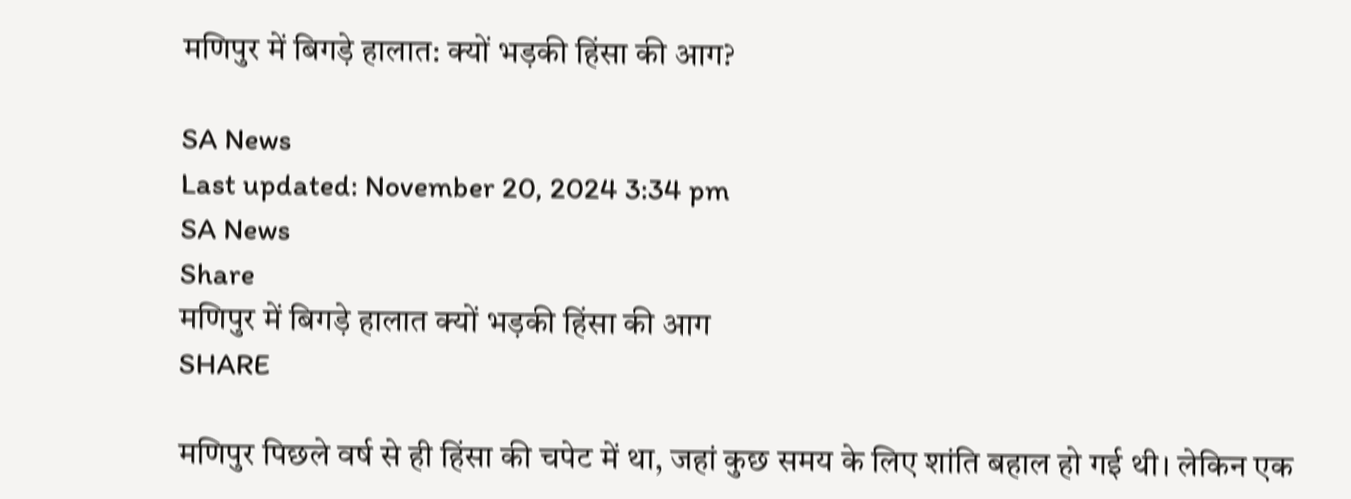मणिपुर में बिगड़े हालात: क्यों भड़की हिंसा की आग?

SA News
Last updated: November 20, 2024 3:34 pm
SA News
Share
मणिपुर में बिगड़े हालात क्यों भड़की हिंसा की आग
SHARE

मणिपुर पिछले वर्ष से ही हिंसा की चपेट में था, जहां कुछ समय के लिए शांति बहाल हो गई थी। लेकिन एक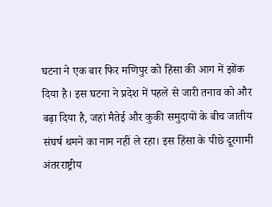घटना ने एक बार फिर मणिपुर को हिंसा की आग में झोंक दिया है। इस घटना ने प्रदेश में पहले से जारी तनाव को और बढ़ा दिया है, जहां मैतेई और कुकी समुदायों के बीच जातीय संघर्ष थमने का नाम नहीं ले रहा। इस हिंसा के पीछे दूरगामी अंतरराष्ट्रीय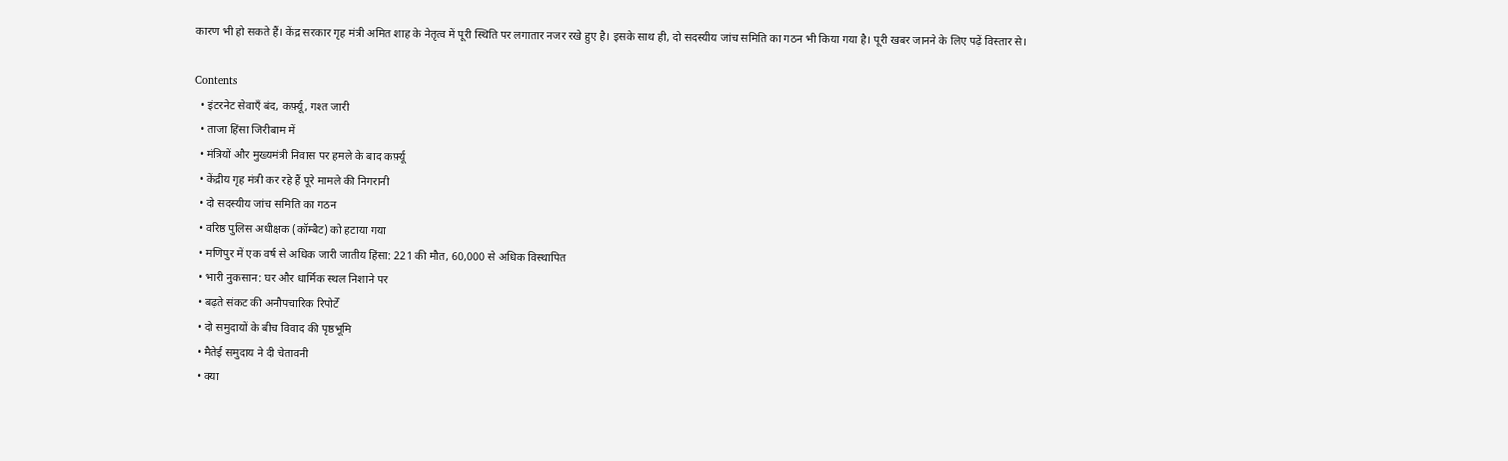कारण भी हो सकते हैं। केंद्र सरकार गृह मंत्री अमित शाह के नेतृत्व में पूरी स्थिति पर लगातार नजर रखे हुए है। इसके साथ ही, दो सदस्यीय जांच समिति का गठन भी किया गया है। पूरी खबर जानने के लिए पढ़ें विस्तार से।

Contents
  • इंटरनेट सेवाएँ बंद, कर्फ़्यू, गश्त जारी
  • ताजा हिंसा जिरीबाम में
  • मंत्रियों और मुख्यमंत्री निवास पर हमले के बाद कर्फ़्यू
  • केंद्रीय गृह मंत्री कर रहे हैं पूरे मामले की निगरानी
  • दो सदस्यीय जांच समिति का गठन
  • वरिष्ठ पुलिस अधीक्षक (कॉम्बैट) को हटाया गया
  • मणिपुर में एक वर्ष से अधिक जारी जातीय हिंसा: 221 की मौत, 60,000 से अधिक विस्थापित
  • भारी नुकसान: घर और धार्मिक स्थल निशाने पर
  • बढ़ते संकट की अनौपचारिक रिपोर्टें
  • दो समुदायों के बीच विवाद की पृष्ठभूमि
  • मैतेई समुदाय ने दी चेतावनी
  • क्या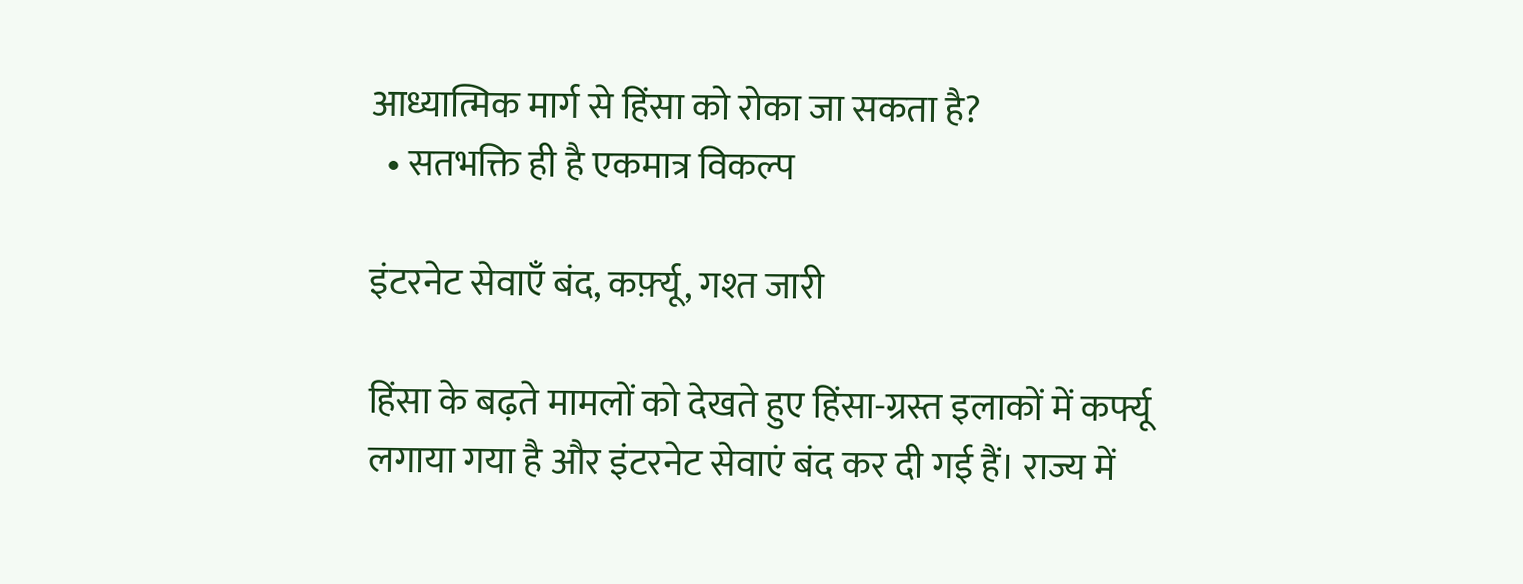आध्यात्मिक मार्ग से हिंसा को रोका जा सकता है?
  • सतभक्ति ही है एकमात्र विकल्प

इंटरनेट सेवाएँ बंद, कर्फ़्यू, गश्त जारी

हिंसा के बढ़ते मामलों को देखते हुए हिंसा-ग्रस्त इलाकों में कर्फ्यू लगाया गया है और इंटरनेट सेवाएं बंद कर दी गई हैं। राज्य में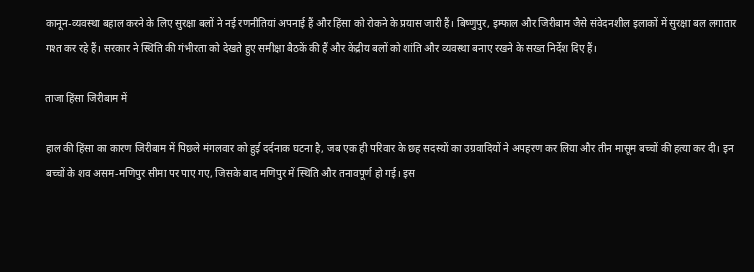कानून-व्यवस्था बहाल करने के लिए सुरक्षा बलों ने नई रणनीतियां अपनाई हैं और हिंसा को रोकने के प्रयास जारी हैं। बिष्णुपुर, इम्फाल और जिरीबाम जैसे संवेदनशील इलाकों में सुरक्षा बल लगातार गश्त कर रहे हैं। सरकार ने स्थिति की गंभीरता को देखते हुए समीक्षा बैठकें की हैं और केंद्रीय बलों को शांति और व्यवस्था बनाए रखने के सख्त निर्देश दिए हैं।

ताजा हिंसा जिरीबाम में

हाल की हिंसा का कारण जिरीबाम में पिछले मंगलवार को हुई दर्दनाक घटना है, जब एक ही परिवार के छह सदस्यों का उग्रवादियों ने अपहरण कर लिया और तीन मासूम बच्चों की हत्या कर दी। इन बच्चों के शव असम-मणिपुर सीमा पर पाए गए, जिसके बाद मणिपुर में स्थिति और तनावपूर्ण हो गई। इस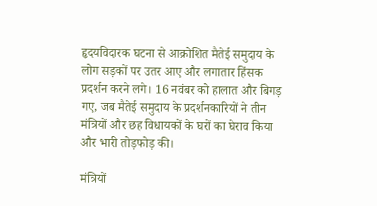हृदयविदारक घटना से आक्रोशित मैतेई समुदाय के लोग सड़कों पर उतर आए और लगातार हिंसक प्रदर्शन करने लगे। 16 नवंबर को हालात और बिगड़ गए, जब मैतेई समुदाय के प्रदर्शनकारियों ने तीन मंत्रियों और छह विधायकों के घरों का घेराव किया और भारी तोड़फोड़ की।

मंत्रियों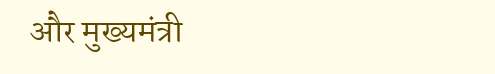और मुख्यमंत्री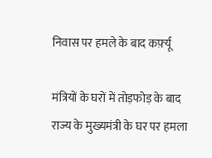निवास पर हमले के बाद कर्फ़्यू

मंत्रियों के घरों में तोड़फोड़ के बाद राज्य के मुख्यमंत्री के घर पर हमला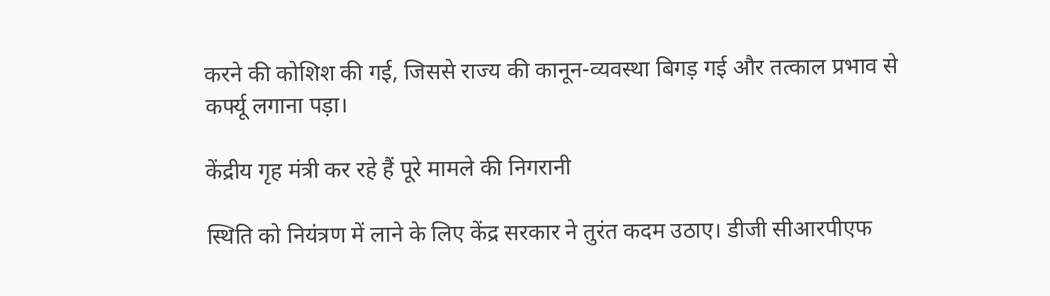करने की कोशिश की गई, जिससे राज्य की कानून-व्यवस्था बिगड़ गई और तत्काल प्रभाव से कर्फ्यू लगाना पड़ा।

केंद्रीय गृह मंत्री कर रहे हैं पूरे मामले की निगरानी

स्थिति को नियंत्रण में लाने के लिए केंद्र सरकार ने तुरंत कदम उठाए। डीजी सीआरपीएफ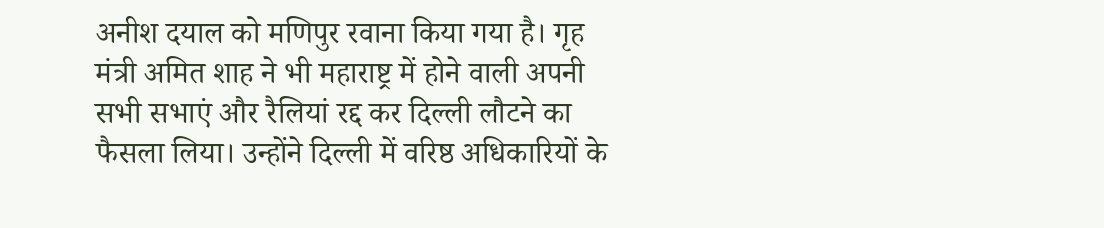अनीश दयाल को मणिपुर रवाना किया गया है। गृह मंत्री अमित शाह ने भी महाराष्ट्र में होने वाली अपनी सभी सभाएं और रैलियां रद्द कर दिल्ली लौटने का फैसला लिया। उन्होंने दिल्ली में वरिष्ठ अधिकारियों के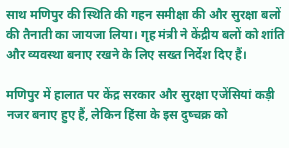साथ मणिपुर की स्थिति की गहन समीक्षा की और सुरक्षा बलों की तैनाती का जायजा लिया। गृह मंत्री ने केंद्रीय बलों को शांति और व्यवस्था बनाए रखने के लिए सख्त निर्देश दिए हैं।

मणिपुर में हालात पर केंद्र सरकार और सुरक्षा एजेंसियां कड़ी नजर बनाए हुए हैं, लेकिन हिंसा के इस दुष्चक्र को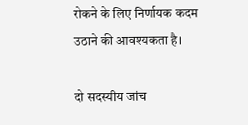रोकने के लिए निर्णायक कदम उठाने की आवश्यकता है।

दो सदस्यीय जांच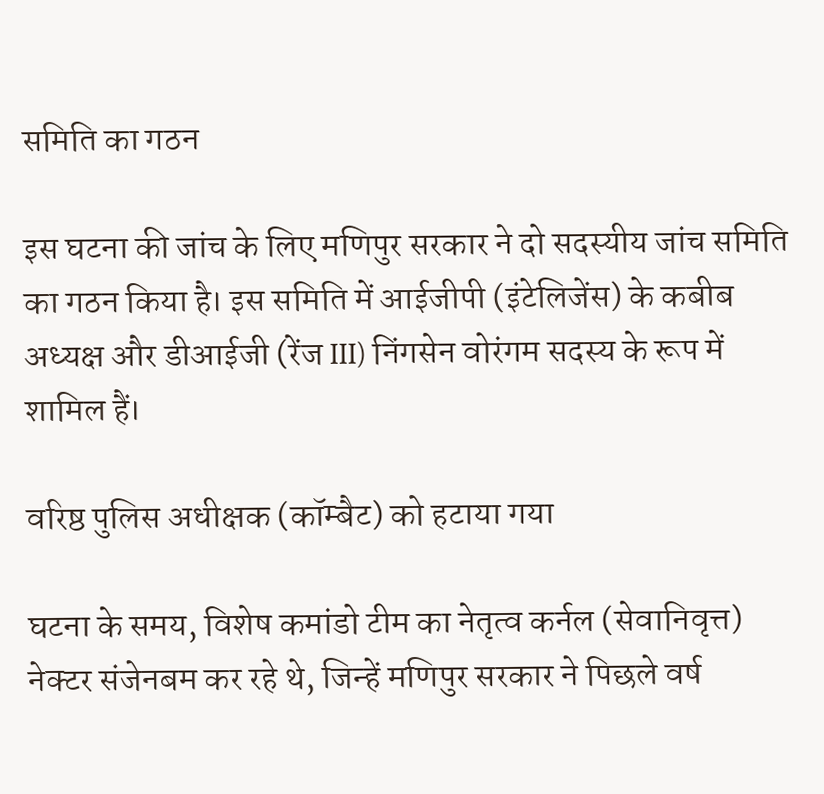समिति का गठन

इस घटना की जांच के लिए मणिपुर सरकार ने दो सदस्यीय जांच समिति का गठन किया है। इस समिति में आईजीपी (इंटेलिजेंस) के कबीब अध्यक्ष और डीआईजी (रेंज III) निंगसेन वोरंगम सदस्य के रूप में शामिल हैं।

वरिष्ठ पुलिस अधीक्षक (कॉम्बैट) को हटाया गया

घटना के समय, विशेष कमांडो टीम का नेतृत्व कर्नल (सेवानिवृत्त) नेक्टर संजेनबम कर रहे थे, जिन्हें मणिपुर सरकार ने पिछले वर्ष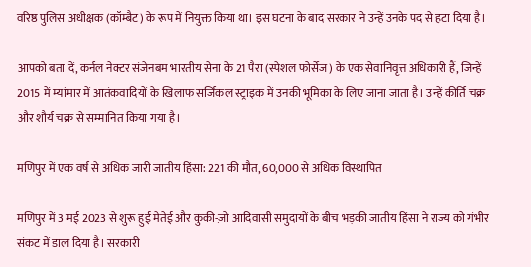वरिष्ठ पुलिस अधीक्षक (कॉम्बैट) के रूप में नियुक्त किया था। इस घटना के बाद सरकार ने उन्हें उनके पद से हटा दिया है।

आपको बता दें, कर्नल नेक्टर संजेनबम भारतीय सेना के 21 पैरा (स्पेशल फोर्सेज) के एक सेवानिवृत्त अधिकारी हैं, जिन्हें 2015 में म्यांमार में आतंकवादियों के खिलाफ सर्जिकल स्ट्राइक में उनकी भूमिका के लिए जाना जाता है। उन्हें कीर्ति चक्र और शौर्य चक्र से सम्मानित किया गया है।

मणिपुर में एक वर्ष से अधिक जारी जातीय हिंसा: 221 की मौत, 60,000 से अधिक विस्थापित

मणिपुर में 3 मई 2023 से शुरू हुई मेतेई और कुकी-ज़ो आदिवासी समुदायों के बीच भड़की जातीय हिंसा ने राज्य को गंभीर संकट में डाल दिया है। सरकारी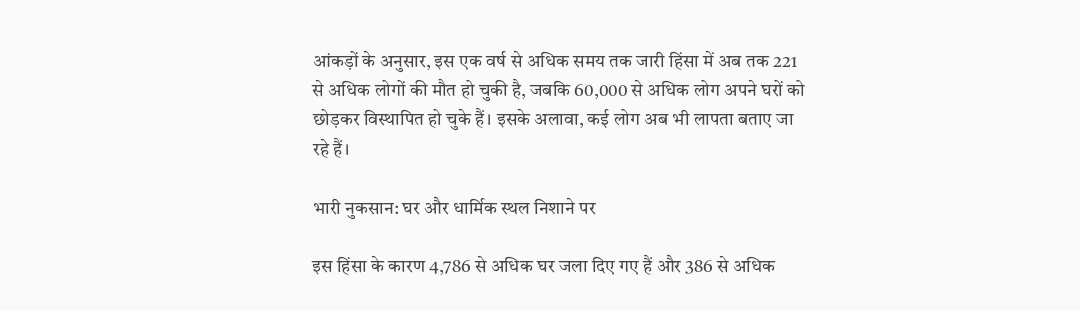आंकड़ों के अनुसार, इस एक वर्ष से अधिक समय तक जारी हिंसा में अब तक 221 से अधिक लोगों की मौत हो चुकी है, जबकि 60,000 से अधिक लोग अपने घरों को छोड़कर विस्थापित हो चुके हैं। इसके अलावा, कई लोग अब भी लापता बताए जा रहे हैं।

भारी नुकसान: घर और धार्मिक स्थल निशाने पर

इस हिंसा के कारण 4,786 से अधिक घर जला दिए गए हैं और 386 से अधिक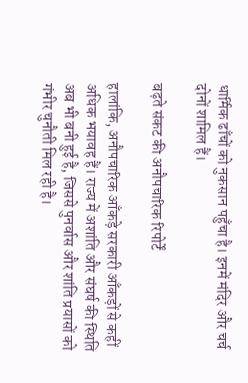धार्मिक ढाँचों को नुकसान पहुँचा है। इनमें मंदिर और चर्च दोनों शामिल हैं।

बढ़ते संकट की अनौपचारिक रिपोर्टें

हालांकि, अनौपचारिक आँकड़े सरकारी आँकड़ों से कहीं अधिक भयावह हैं। राज्य में अशांति और संघर्ष की स्थिति अब भी बनी हुई है, जिससे पुनर्वास और शांति प्रयासों को गंभीर चुनौती मिल रही है।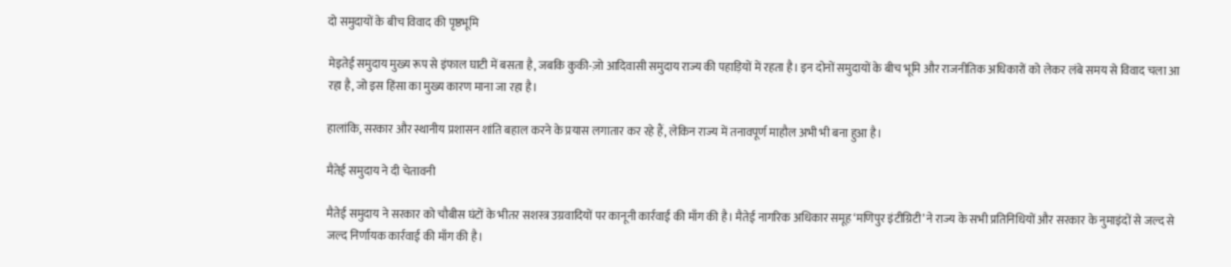दो समुदायों के बीच विवाद की पृष्ठभूमि

मेइतेई समुदाय मुख्य रूप से इंफाल घाटी में बसता है, जबकि कुकी-ज़ो आदिवासी समुदाय राज्य की पहाड़ियों में रहता है। इन दोनों समुदायों के बीच भूमि और राजनीतिक अधिकारों को लेकर लंबे समय से विवाद चला आ रहा है, जो इस हिंसा का मुख्य कारण माना जा रहा है।

हालांकि, सरकार और स्थानीय प्रशासन शांति बहाल करने के प्रयास लगातार कर रहे हैं, लेकिन राज्य में तनावपूर्ण माहौल अभी भी बना हुआ है।

मैतेई समुदाय ने दी चेतावनी

मैतेई समुदाय ने सरकार को चौबीस घंटों के भीतर सशस्त्र उग्रवादियों पर कानूनी कार्रवाई की माँग की है। मैतेई नागरिक अधिकार समूह ‘मणिपुर इंटीग्रिटी’ ने राज्य के सभी प्रतिनिधियों और सरकार के नुमाइंदों से जल्द से जल्द निर्णायक कार्रवाई की माँग की है।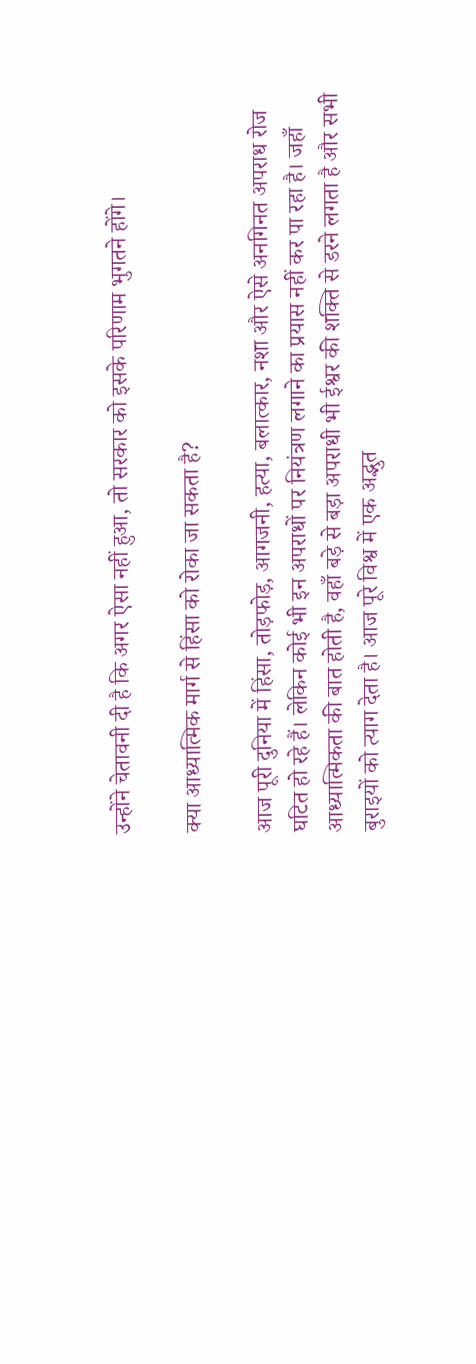उन्होंने चेतावनी दी है कि अगर ऐसा नहीं हुआ, तो सरकार को इसके परिणाम भुगतने होंगे।

क्या आध्यात्मिक मार्ग से हिंसा को रोका जा सकता है?

आज पूरी दुनिया में हिंसा, तोड़फोड़, आगजनी, हत्या, बलात्कार, नशा और ऐसे अनगिनत अपराध रोज घटित हो रहे हैं। लेकिन कोई भी इन अपराधों पर नियंत्रण लगाने का प्रयास नहीं कर पा रहा है। जहाँ आध्यात्मिकता की बात होती है, वहाँ बड़े से बड़ा अपराधी भी ईश्वर की शक्ति से डरने लगता है और सभी बुराइयों को त्याग देता है। आज पूरे विश्व में एक अद्भुत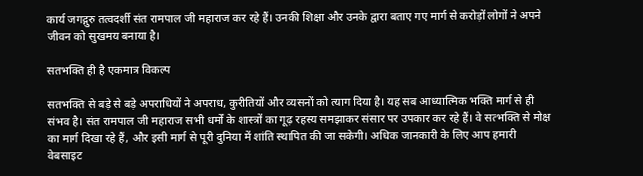कार्य जगद्गुरु तत्वदर्शी संत रामपाल जी महाराज कर रहे हैं। उनकी शिक्षा और उनके द्वारा बताए गए मार्ग से करोड़ों लोगों ने अपने जीवन को सुखमय बनाया है।

सतभक्ति ही है एकमात्र विकल्प

सतभक्ति से बड़े से बड़े अपराधियों ने अपराध, कुरीतियों और व्यसनों को त्याग दिया है। यह सब आध्यात्मिक भक्ति मार्ग से ही संभव है। संत रामपाल जी महाराज सभी धर्मों के शास्त्रों का गूढ़ रहस्य समझाकर संसार पर उपकार कर रहे हैं। वे सत्भक्ति से मोक्ष का मार्ग दिखा रहे हैं, और इसी मार्ग से पूरी दुनिया में शांति स्थापित की जा सकेगी। अधिक जानकारी के लिए आप हमारी वेबसाइट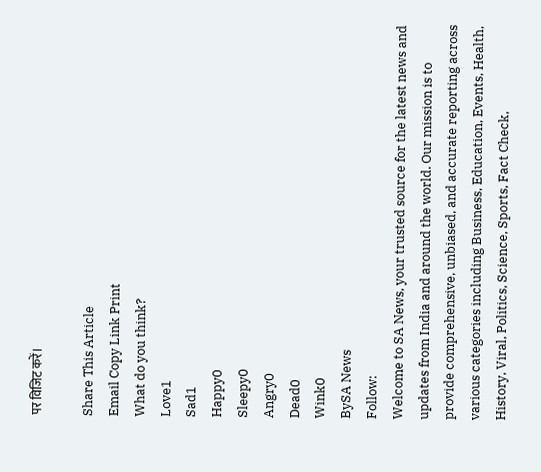पर विजिट करें।

Share This Article
Email Copy Link Print
What do you think?
Love1
Sad1
Happy0
Sleepy0
Angry0
Dead0
Wink0
BySA News
Follow:
Welcome to SA News, your trusted source for the latest news and updates from India and around the world. Our mission is to provide comprehensive, unbiased, and accurate reporting across various categories including Business, Education, Events, Health, History, Viral, Politics, Science, Sports, Fact Check,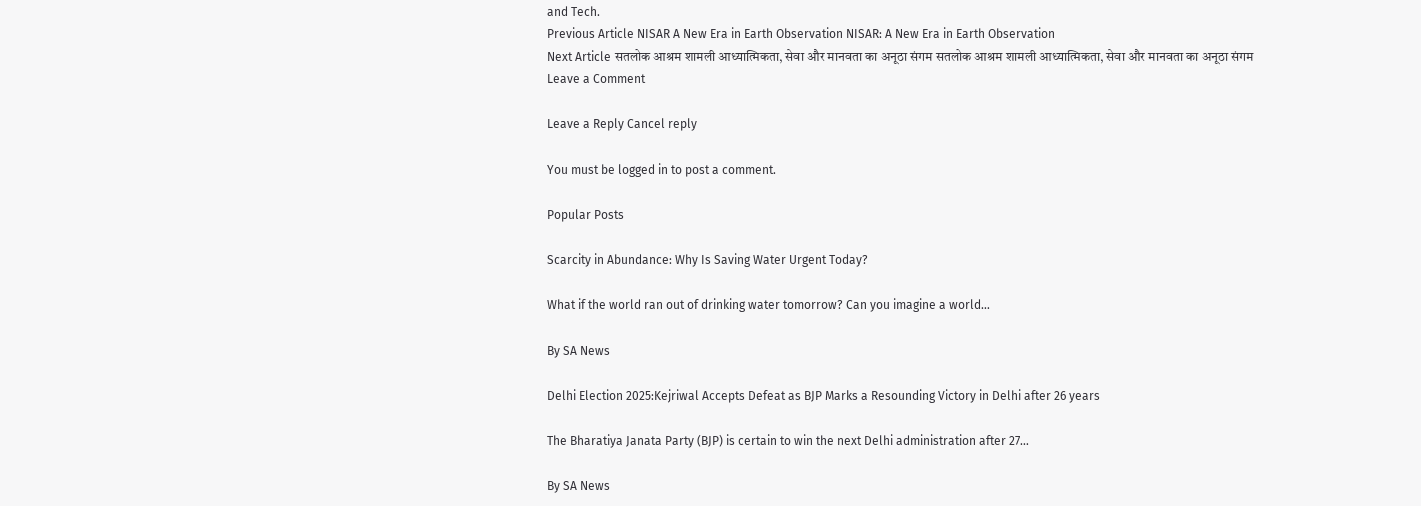and Tech.
Previous Article NISAR A New Era in Earth Observation NISAR: A New Era in Earth Observation
Next Article सतलोक आश्रम शामली आध्यात्मिकता, सेवा और मानवता का अनूठा संगम सतलोक आश्रम शामली आध्यात्मिकता, सेवा और मानवता का अनूठा संगम
Leave a Comment

Leave a Reply Cancel reply

You must be logged in to post a comment.

Popular Posts

Scarcity in Abundance: Why Is Saving Water Urgent Today?

What if the world ran out of drinking water tomorrow? Can you imagine a world…

By SA News

Delhi Election 2025:Kejriwal Accepts Defeat as BJP Marks a Resounding Victory in Delhi after 26 years

The Bharatiya Janata Party (BJP) is certain to win the next Delhi administration after 27…

By SA News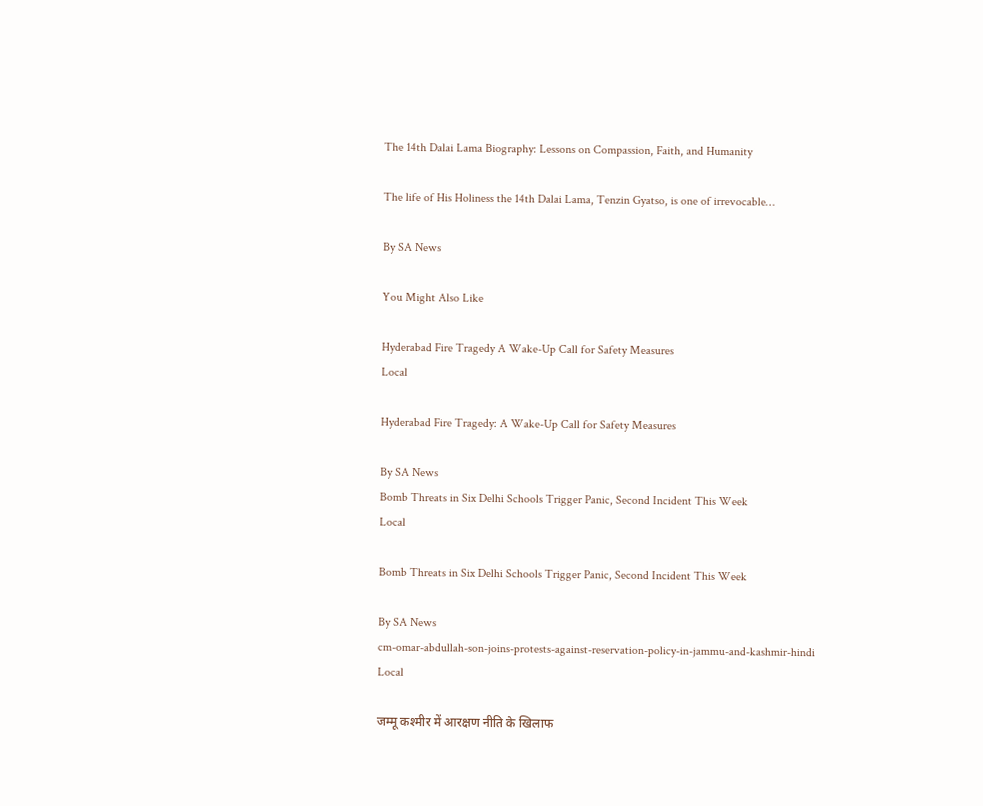The 14th Dalai Lama Biography: Lessons on Compassion, Faith, and Humanity

The life of His Holiness the 14th Dalai Lama, Tenzin Gyatso, is one of irrevocable…

By SA News

You Might Also Like

Hyderabad Fire Tragedy A Wake-Up Call for Safety Measures
Local

Hyderabad Fire Tragedy: A Wake-Up Call for Safety Measures

By SA News
Bomb Threats in Six Delhi Schools Trigger Panic, Second Incident This Week
Local

Bomb Threats in Six Delhi Schools Trigger Panic, Second Incident This Week

By SA News
cm-omar-abdullah-son-joins-protests-against-reservation-policy-in-jammu-and-kashmir-hindi
Local

जम्मू कश्मीर में आरक्षण नीति के खिलाफ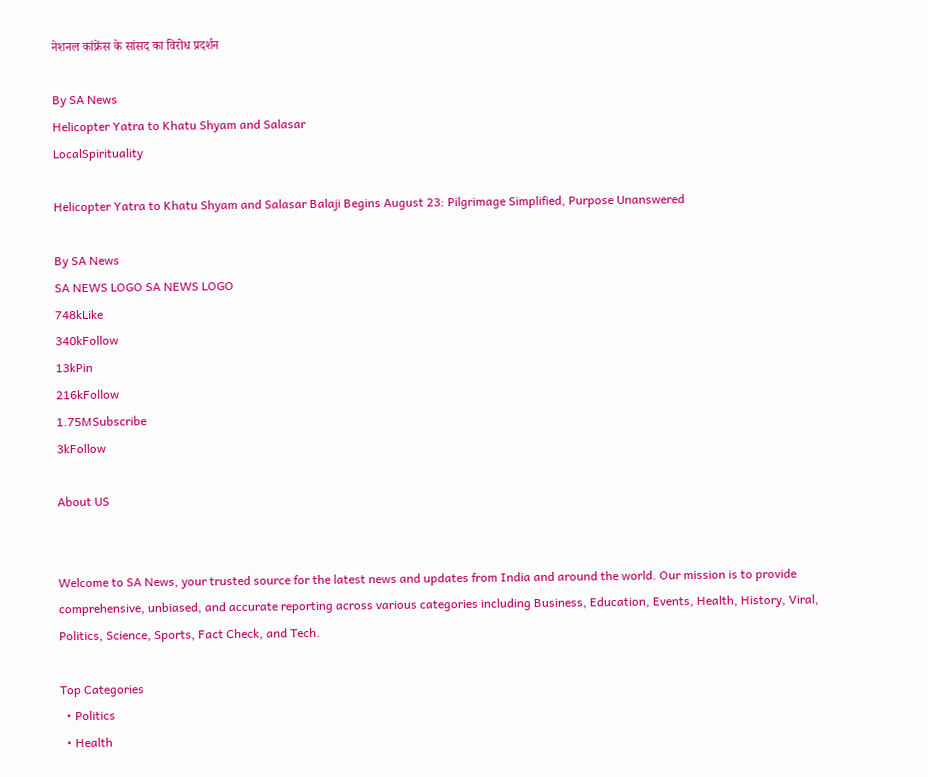नेशनल कांफ्रेंस के सांसद का विरोध प्रदर्शन

By SA News
Helicopter Yatra to Khatu Shyam and Salasar
LocalSpirituality

Helicopter Yatra to Khatu Shyam and Salasar Balaji Begins August 23: Pilgrimage Simplified, Purpose Unanswered

By SA News
SA NEWS LOGO SA NEWS LOGO
748kLike
340kFollow
13kPin
216kFollow
1.75MSubscribe
3kFollow

About US


Welcome to SA News, your trusted source for the latest news and updates from India and around the world. Our mission is to provide comprehensive, unbiased, and accurate reporting across various categories including Business, Education, Events, Health, History, Viral, Politics, Science, Sports, Fact Check, and Tech.

Top Categories
  • Politics
  • Health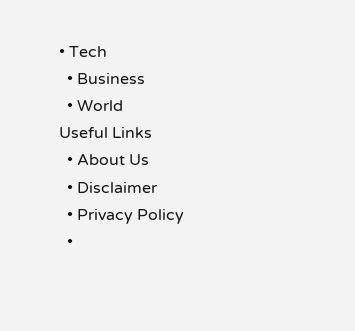• Tech
  • Business
  • World
Useful Links
  • About Us
  • Disclaimer
  • Privacy Policy
  •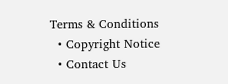Terms & Conditions
  • Copyright Notice
  • Contact Us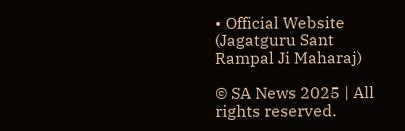• Official Website (Jagatguru Sant Rampal Ji Maharaj)

© SA News 2025 | All rights reserved.